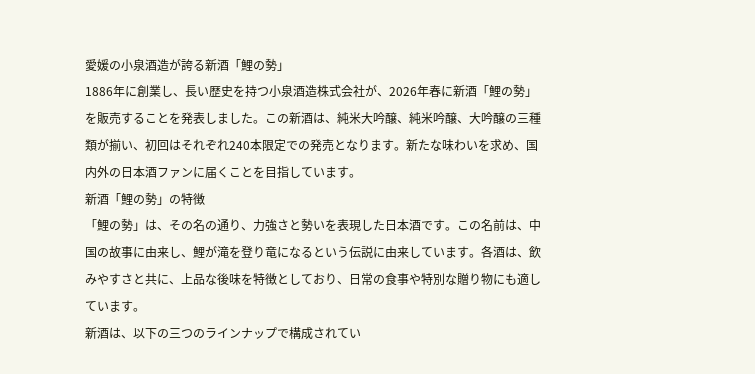愛媛の小泉酒造が誇る新酒「鯉の勢」
1886年に創業し、長い歴史を持つ小泉酒造株式会社が、2026年春に新酒「鯉の勢」を販売することを発表しました。この新酒は、純米大吟醸、純米吟醸、大吟醸の三種類が揃い、初回はそれぞれ240本限定での発売となります。新たな味わいを求め、国内外の日本酒ファンに届くことを目指しています。
新酒「鯉の勢」の特徴
「鯉の勢」は、その名の通り、力強さと勢いを表現した日本酒です。この名前は、中国の故事に由来し、鯉が滝を登り竜になるという伝説に由来しています。各酒は、飲みやすさと共に、上品な後味を特徴としており、日常の食事や特別な贈り物にも適しています。
新酒は、以下の三つのラインナップで構成されてい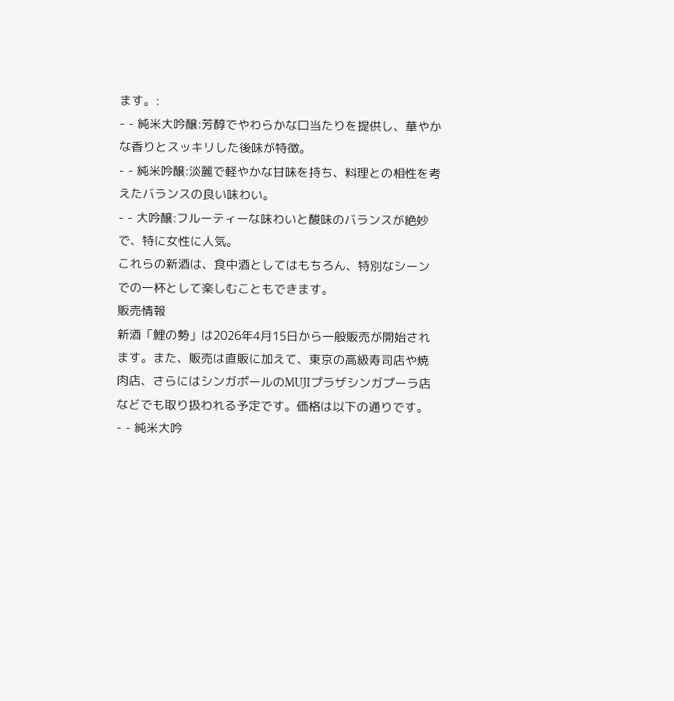ます。:
- - 純米大吟醸:芳醇でやわらかな口当たりを提供し、華やかな香りとスッキリした後味が特徴。
- - 純米吟醸:淡麗で軽やかな甘味を持ち、料理との相性を考えたバランスの良い味わい。
- - 大吟醸:フルーティーな味わいと酸味のバランスが絶妙で、特に女性に人気。
これらの新酒は、食中酒としてはもちろん、特別なシーンでの一杯として楽しむこともできます。
販売情報
新酒「鯉の勢」は2026年4月15日から一般販売が開始されます。また、販売は直販に加えて、東京の高級寿司店や焼肉店、さらにはシンガポールのMUJIプラザシンガプーラ店などでも取り扱われる予定です。価格は以下の通りです。
- - 純米大吟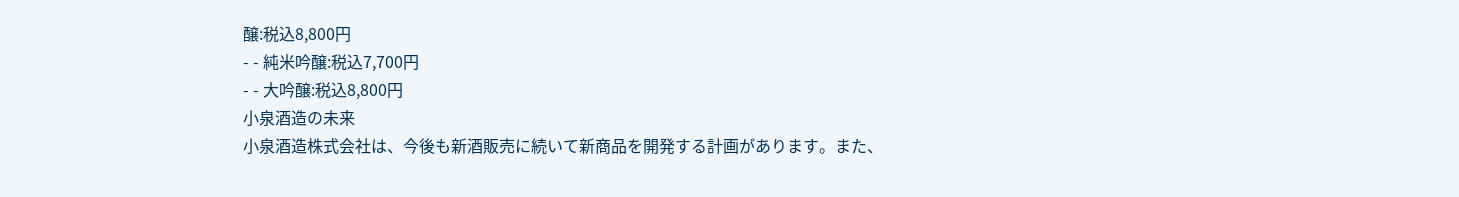醸:税込8,800円
- - 純米吟醸:税込7,700円
- - 大吟醸:税込8,800円
小泉酒造の未来
小泉酒造株式会社は、今後も新酒販売に続いて新商品を開発する計画があります。また、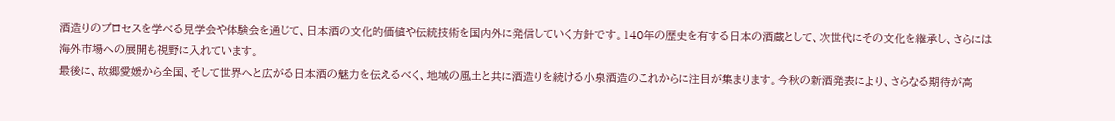酒造りのプロセスを学べる見学会や体験会を通じて、日本酒の文化的価値や伝統技術を国内外に発信していく方針です。140年の歴史を有する日本の酒蔵として、次世代にその文化を継承し、さらには海外市場への展開も視野に入れています。
最後に、故郷愛媛から全国、そして世界へと広がる日本酒の魅力を伝えるべく、地域の風土と共に酒造りを続ける小泉酒造のこれからに注目が集まります。今秋の新酒発表により、さらなる期待が高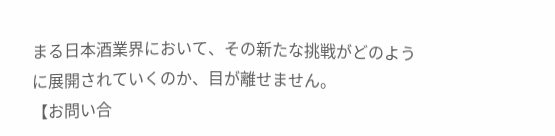まる日本酒業界において、その新たな挑戦がどのように展開されていくのか、目が離せません。
【お問い合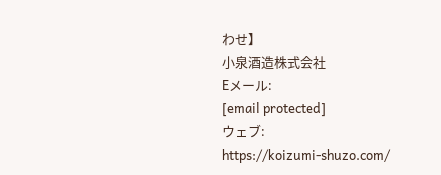わせ】
小泉酒造株式会社
Eメール:
[email protected]
ウェブ:
https://koizumi-shuzo.com/